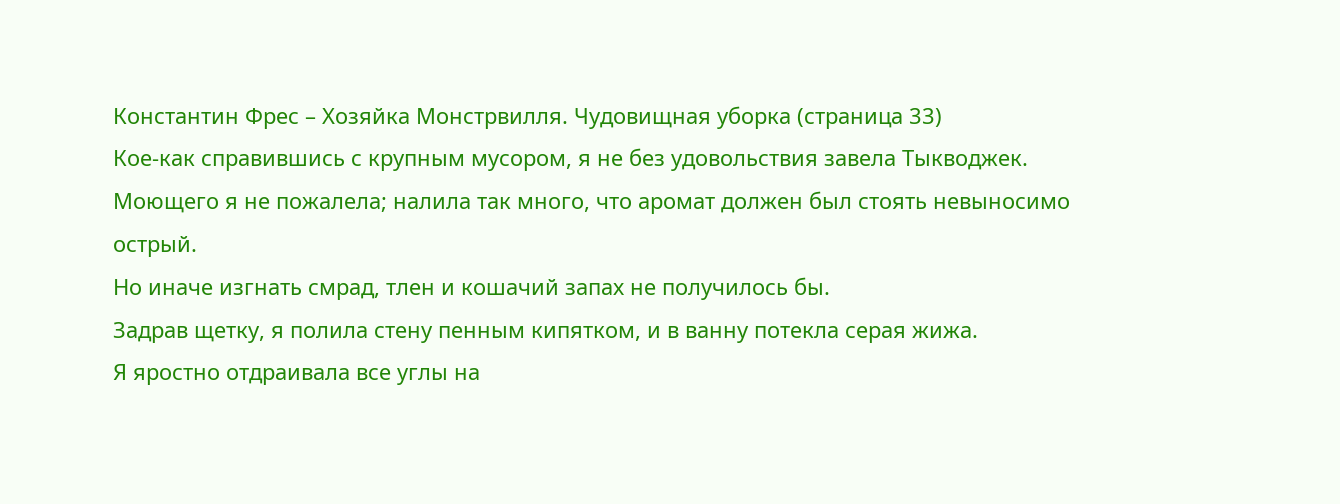Константин Фрес – Хозяйка Монстрвилля. Чудовищная уборка (страница 33)
Кое-как справившись с крупным мусором, я не без удовольствия завела Тыкводжек. Моющего я не пожалела; налила так много, что аромат должен был стоять невыносимо острый.
Но иначе изгнать смрад, тлен и кошачий запах не получилось бы.
Задрав щетку, я полила стену пенным кипятком, и в ванну потекла серая жижа.
Я яростно отдраивала все углы на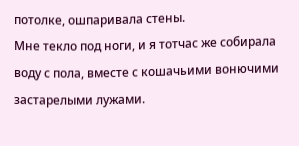потолке, ошпаривала стены.
Мне текло под ноги, и я тотчас же собирала воду с пола, вместе с кошачьими вонючими застарелыми лужами.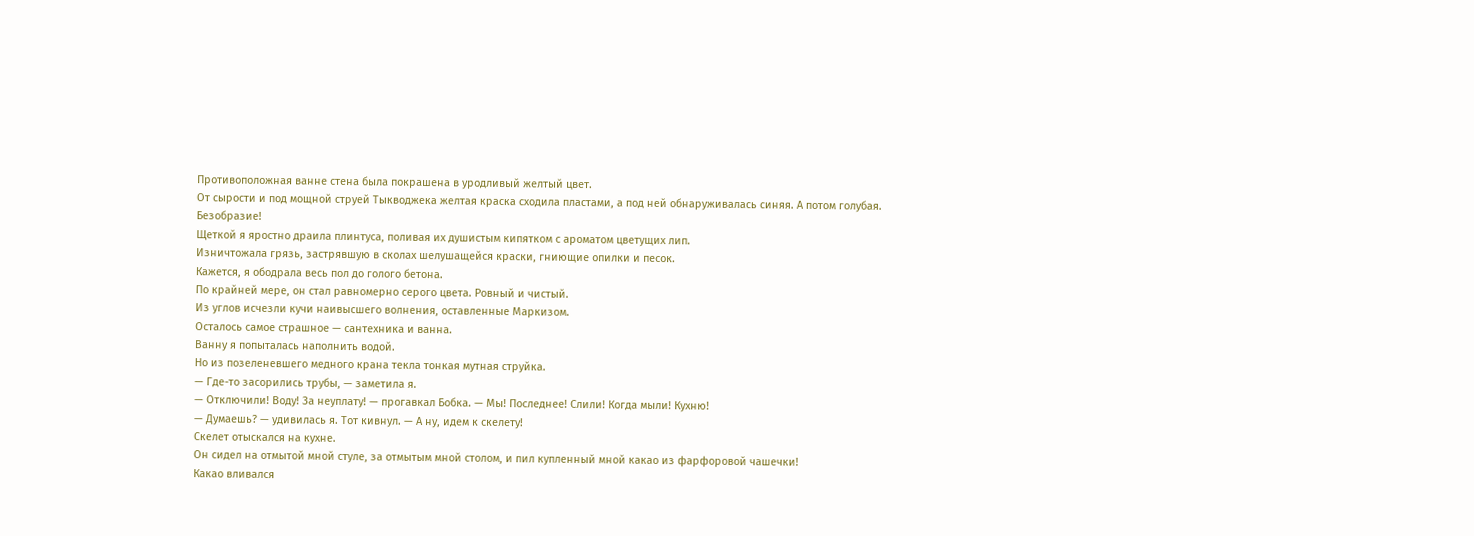Противоположная ванне стена была покрашена в уродливый желтый цвет.
От сырости и под мощной струей Тыкводжека желтая краска сходила пластами, а под ней обнаруживалась синяя. А потом голубая.
Безобразие!
Щеткой я яростно драила плинтуса, поливая их душистым кипятком с ароматом цветущих лип.
Изничтожала грязь, застрявшую в сколах шелушащейся краски, гниющие опилки и песок.
Кажется, я ободрала весь пол до голого бетона.
По крайней мере, он стал равномерно серого цвета. Ровный и чистый.
Из углов исчезли кучи наивысшего волнения, оставленные Маркизом.
Осталось самое страшное — сантехника и ванна.
Ванну я попыталась наполнить водой.
Но из позеленевшего медного крана текла тонкая мутная струйка.
— Где-то засорились трубы, — заметила я.
— Отключили! Воду! За неуплату! — прогавкал Бобка. — Мы! Последнее! Слили! Когда мыли! Кухню!
— Думаешь? — удивилась я. Тот кивнул. — А ну, идем к скелету!
Скелет отыскался на кухне.
Он сидел на отмытой мной стуле, за отмытым мной столом, и пил купленный мной какао из фарфоровой чашечки!
Какао вливался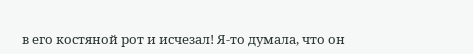в его костяной рот и исчезал! Я-то думала, что он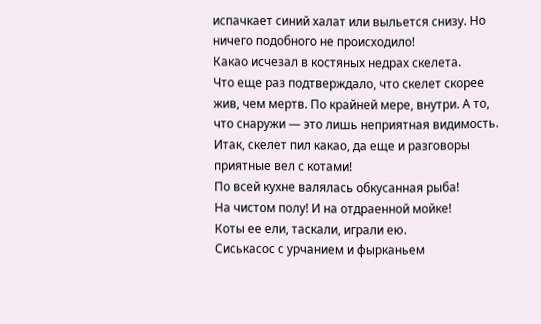испачкает синий халат или выльется снизу. Но ничего подобного не происходило!
Какао исчезал в костяных недрах скелета.
Что еще раз подтверждало, что скелет скорее жив, чем мертв. По крайней мере, внутри. А то, что снаружи — это лишь неприятная видимость.
Итак, скелет пил какао, да еще и разговоры приятные вел с котами!
По всей кухне валялась обкусанная рыба!
На чистом полу! И на отдраенной мойке!
Коты ее ели, таскали, играли ею.
Сиськасос с урчанием и фырканьем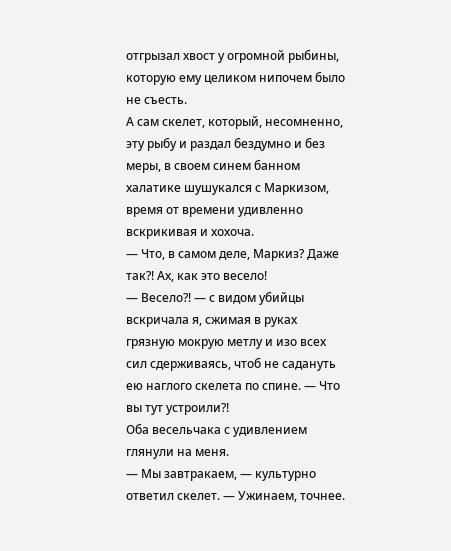отгрызал хвост у огромной рыбины, которую ему целиком нипочем было не съесть.
А сам скелет, который, несомненно, эту рыбу и раздал бездумно и без меры, в своем синем банном халатике шушукался с Маркизом, время от времени удивленно вскрикивая и хохоча.
— Что, в самом деле, Маркиз? Даже так?! Ах, как это весело!
— Весело?! — с видом убийцы вскричала я, сжимая в руках грязную мокрую метлу и изо всех сил сдерживаясь, чтоб не садануть ею наглого скелета по спине. — Что вы тут устроили?!
Оба весельчака с удивлением глянули на меня.
— Мы завтракаем, — культурно ответил скелет. — Ужинаем, точнее.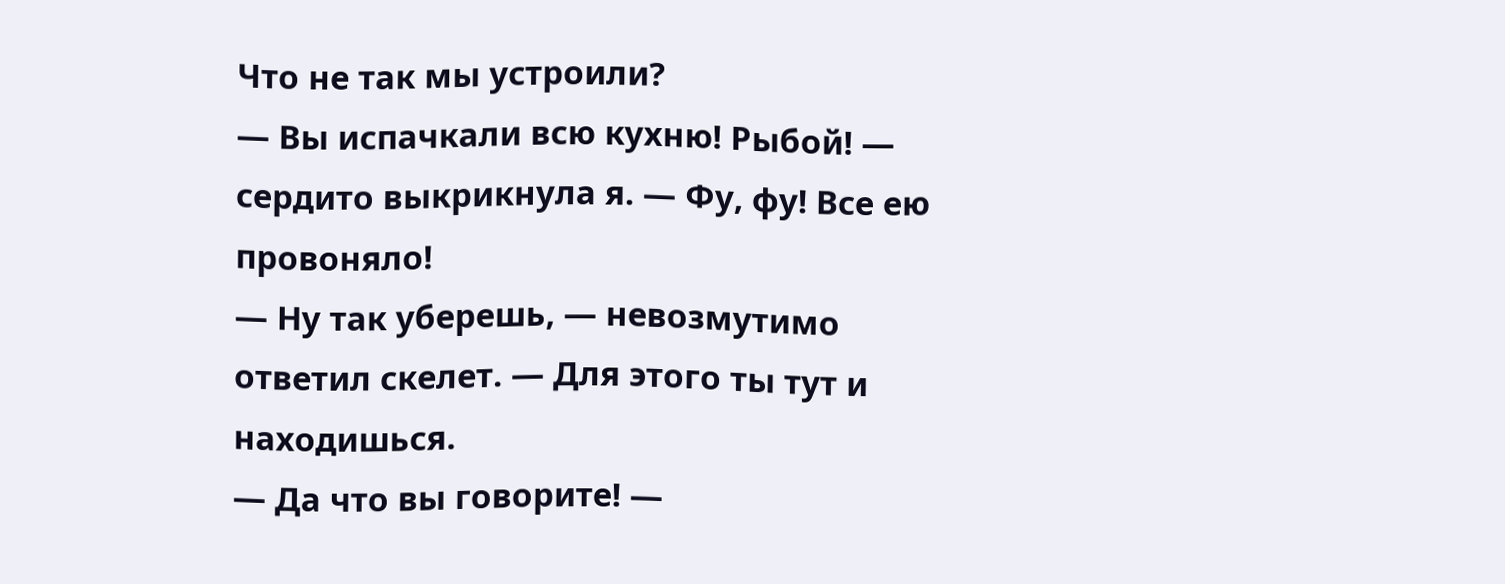Что не так мы устроили?
— Вы испачкали всю кухню! Рыбой! — сердито выкрикнула я. — Фу, фу! Все ею провоняло!
— Ну так уберешь, — невозмутимо ответил скелет. — Для этого ты тут и находишься.
— Да что вы говорите! —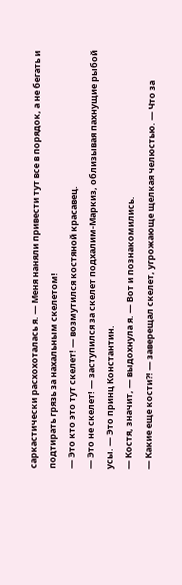саркастически расхохоталась я. — Меня наняли привести тут все в порядок, а не бегать и подтирать грязь за нахальным скелетом!
— Это кто это тут скелет! — возмутился костяной красавец.
— Это не скелет! — заступился за скелет подхалим-Маркиз, облизывая пахнущие рыбой усы. — Это принц Константин.
— Костя, значит, — выдохнула я. — Вот и познакомились.
— Какие еще кости?! — заверещал скелет, угрожающе щелкая челюстью. — Что за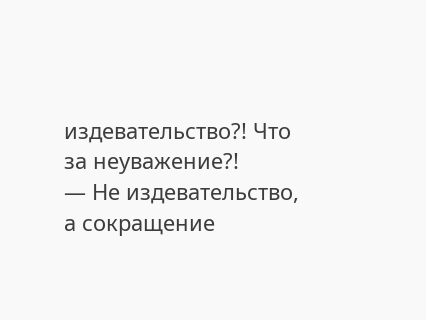издевательство?! Что за неуважение?!
— Не издевательство, а сокращение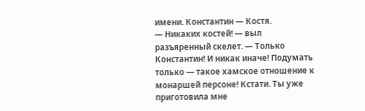имени. Константин — Костя.
— Никаких костей! — выл разъяренный скелет. — Только Константин! И никак иначе! Подумать только — такое хамское отношение к монаршей персоне! Кстати. Ты уже приготовила мне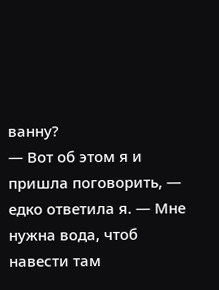ванну?
— Вот об этом я и пришла поговорить, — едко ответила я. — Мне нужна вода, чтоб навести там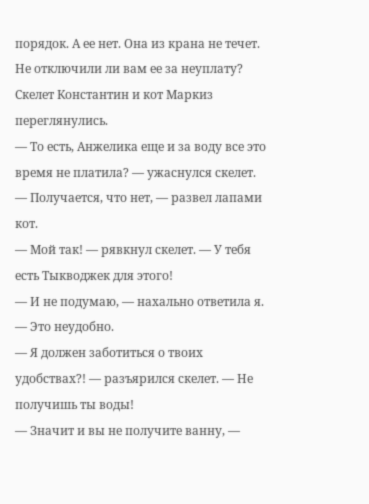порядок. А ее нет. Она из крана не течет. Не отключили ли вам ее за неуплату?
Скелет Константин и кот Маркиз переглянулись.
— То есть, Анжелика еще и за воду все это время не платила? — ужаснулся скелет.
— Получается, что нет, — развел лапами кот.
— Мой так! — рявкнул скелет. — У тебя есть Тыкводжек для этого!
— И не подумаю, — нахально ответила я. — Это неудобно.
— Я должен заботиться о твоих удобствах?! — разъярился скелет. — Не получишь ты воды!
— Значит и вы не получите ванну, —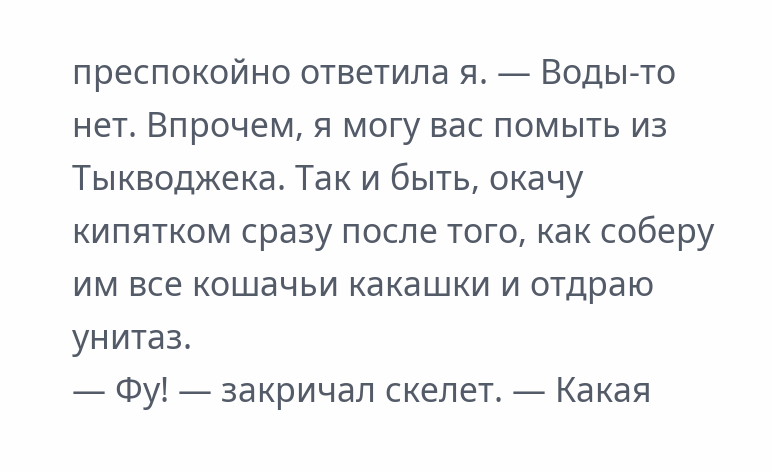преспокойно ответила я. — Воды-то нет. Впрочем, я могу вас помыть из Тыкводжека. Так и быть, окачу кипятком сразу после того, как соберу им все кошачьи какашки и отдраю унитаз.
— Фу! — закричал скелет. — Какая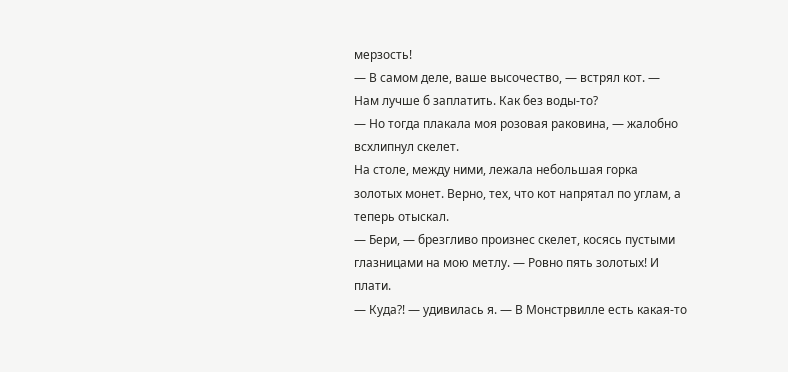мерзость!
— В самом деле, ваше высочество, — встрял кот. — Нам лучше б заплатить. Как без воды-то?
— Но тогда плакала моя розовая раковина, — жалобно всхлипнул скелет.
На столе, между ними, лежала небольшая горка золотых монет. Верно, тех, что кот напрятал по углам, а теперь отыскал.
— Бери, — брезгливо произнес скелет, косясь пустыми глазницами на мою метлу. — Ровно пять золотых! И плати.
— Куда?! — удивилась я. — В Монстрвилле есть какая-то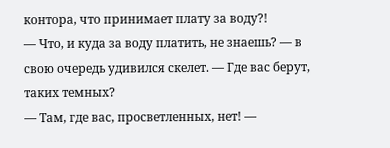контора, что принимает плату за воду?!
— Что, и куда за воду платить, не знаешь? — в свою очередь удивился скелет. — Где вас берут, таких темных?
— Там, где вас, просветленных, нет! —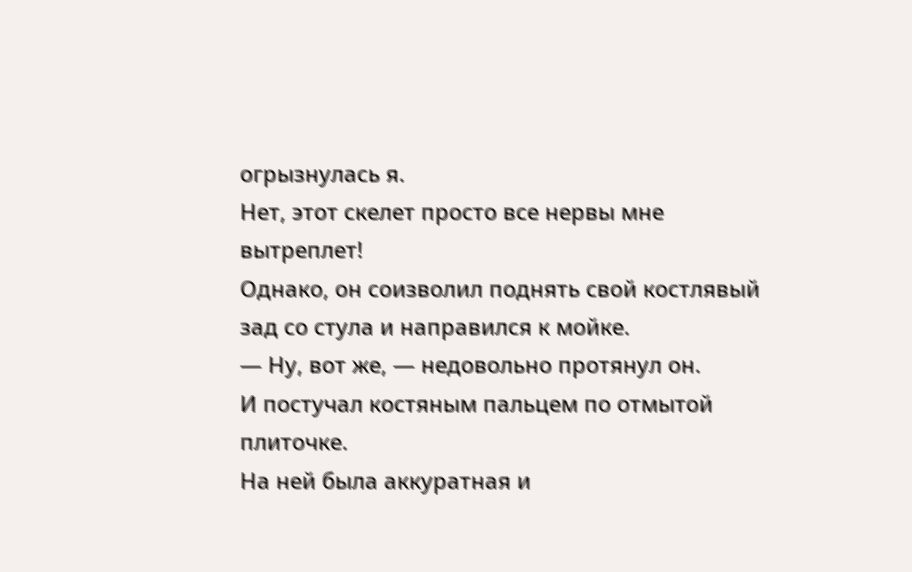огрызнулась я.
Нет, этот скелет просто все нервы мне вытреплет!
Однако, он соизволил поднять свой костлявый зад со стула и направился к мойке.
— Ну, вот же, — недовольно протянул он.
И постучал костяным пальцем по отмытой плиточке.
На ней была аккуратная и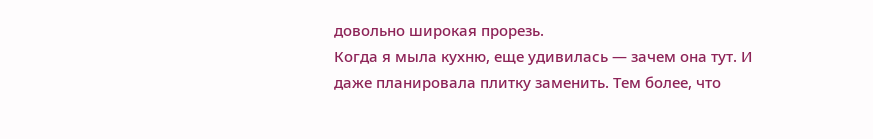довольно широкая прорезь.
Когда я мыла кухню, еще удивилась — зачем она тут. И даже планировала плитку заменить. Тем более, что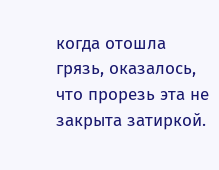когда отошла грязь, оказалось, что прорезь эта не закрыта затиркой.